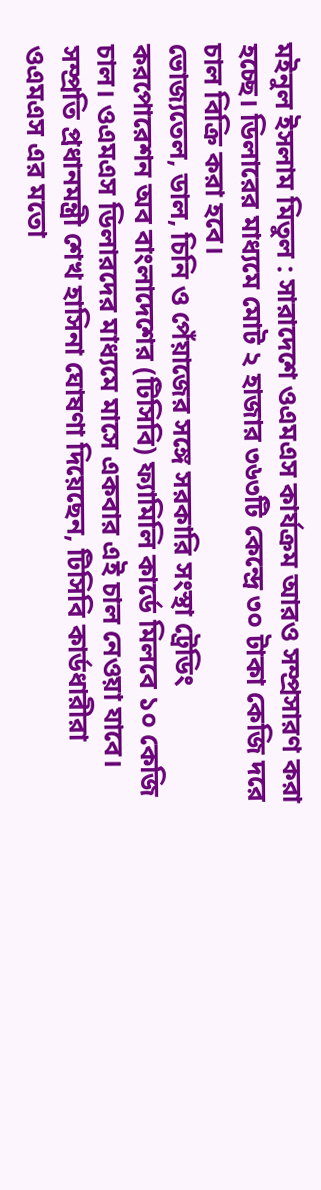মইনুল ইসলাম মিতুল : সারাদেশে ওএমএস কার্যক্রম আরও সম্প্রসারণ করা হচ্ছে। ডিলারের মাধ্যমে মোট ২ হাজার ৩৬৩টি কেন্দ্রে ৩০ টাকা কেজি দরে চাল বিক্রি করা হবে।
ভোজ্যতেল, ডাল, চিনি ও পেঁয়াজের সঙ্গে সরকারি সংস্থা ট্রেডিং করপোরেশন অব বাংলাদেশের (টিসিবি) ফ্যামিলি কার্ডে মিলবে ১০ কেজি চাল। ওএমএস ডিলারদের মাধ্যমে মাসে একবার এই চাল নেওয়া যাবে।
সম্প্রতি প্রধানমন্ত্রী শেখ হাসিনা ঘোষণা দিয়েছেন, টিসিবি কার্ডধারীরা ওএমএস এর মতো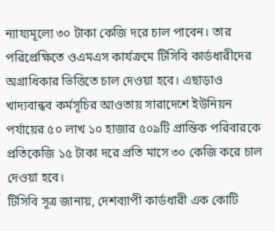ন্যায্যমূল্যে ৩০ টাকা কেজি দরে চাল পাবেন। তার পরিপ্রেক্ষিতে ওএমএস কার্যক্রমে টিসিবি কার্ডধারীদের অগ্রাধিকার ভিত্তিতে চাল দেওয়া হবে। এছাড়াও খাদ্যবান্ধব কর্মসূচির আওতায় সারাদেশে ইউনিয়ন পর্যায়ের ৫০ লাখ ১০ হাজার ৫০৯টি প্রান্তিক পরিবারকে প্রতিকেজি ১৫ টাকা দরে প্রতি মাসে ৩০ কেজি করে চাল দেওয়া হবে।
টিসিবি সূত্র জানায়, দেশব্যাপী কার্ডধারী এক কোটি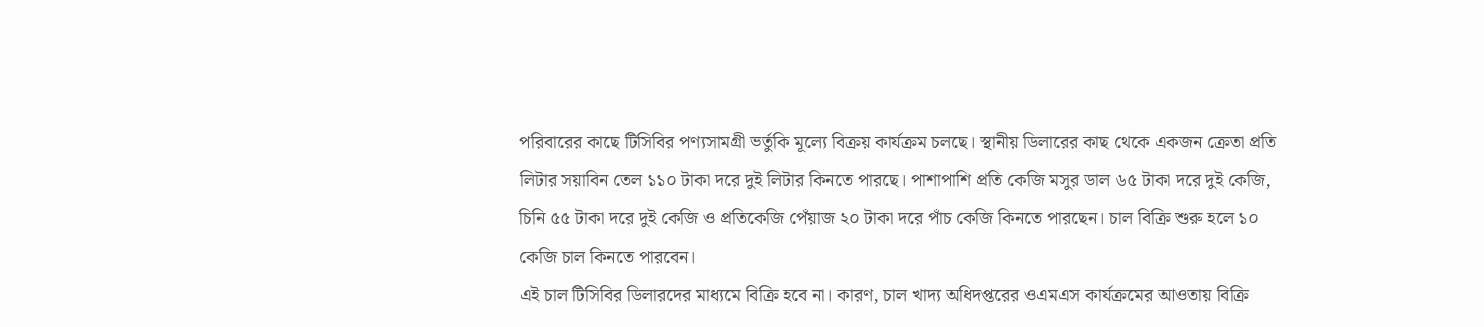পরিবারের কাছে টিসিবির পণ্যসামগ্রী ভর্তুকি মূল্যে বিক্রয় কার্যক্রম চলছে। স্থানীয় ডিলারের কাছ থেকে একজন ক্রেতা প্রতি লিটার সয়াবিন তেল ১১০ টাকা দরে দুই লিটার কিনতে পারছে। পাশাপাশি প্রতি কেজি মসুর ডাল ৬৫ টাকা দরে দুই কেজি, চিনি ৫৫ টাকা দরে দুই কেজি ও প্রতিকেজি পেঁয়াজ ২০ টাকা দরে পাঁচ কেজি কিনতে পারছেন। চাল বিক্রি শুরু হলে ১০ কেজি চাল কিনতে পারবেন।
এই চাল টিসিবির ডিলারদের মাধ্যমে বিক্রি হবে না। কারণ, চাল খাদ্য অধিদপ্তরের ওএমএস কার্যক্রমের আওতায় বিক্রি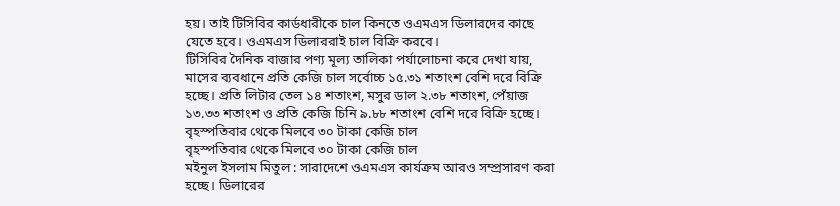হয়। তাই টিসিবির কার্ডধারীকে চাল কিনতে ওএমএস ডিলারদের কাছে যেতে হবে। ওএমএস ডিলাররাই চাল বিক্রি করবে।
টিসিবির দৈনিক বাজার পণ্য মূল্য তালিকা পর্যালোচনা করে দেখা যায়, মাসের ব্যবধানে প্রতি কেজি চাল সর্বোচ্চ ১৫.৩১ শতাংশ বেশি দরে বিক্রি হচ্ছে। প্রতি লিটার তেল ১৪ শতাংশ, মসুর ডাল ২.৩৮ শতাংশ, পেঁয়াজ ১৩.৩৩ শতাংশ ও প্রতি কেজি চিনি ৯.৮৮ শতাংশ বেশি দরে বিক্রি হচ্ছে।
বৃহস্পতিবার থেকে মিলবে ৩০ টাকা কেজি চাল
বৃহস্পতিবার থেকে মিলবে ৩০ টাকা কেজি চাল
মইনুল ইসলাম মিতুল : সারাদেশে ওএমএস কার্যক্রম আরও সম্প্রসারণ করা হচ্ছে। ডিলারের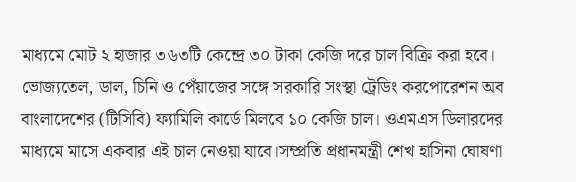মাধ্যমে মোট ২ হাজার ৩৬৩টি কেন্দ্রে ৩০ টাকা কেজি দরে চাল বিক্রি করা হবে। ভোজ্যতেল, ডাল, চিনি ও পেঁয়াজের সঙ্গে সরকারি সংস্থা ট্রেডিং করপোরেশন অব বাংলাদেশের (টিসিবি) ফ্যামিলি কার্ডে মিলবে ১০ কেজি চাল। ওএমএস ডিলারদের মাধ্যমে মাসে একবার এই চাল নেওয়া যাবে।সম্প্রতি প্রধানমন্ত্রী শেখ হাসিনা ঘোষণা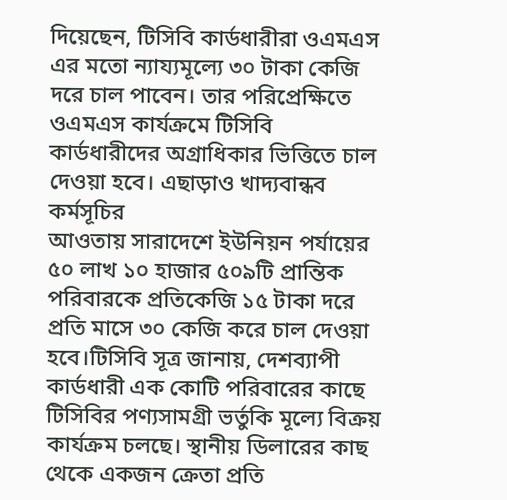দিয়েছেন, টিসিবি কার্ডধারীরা ওএমএস এর মতো ন্যায্যমূল্যে ৩০ টাকা কেজি দরে চাল পাবেন। তার পরিপ্রেক্ষিতে ওএমএস কার্যক্রমে টিসিবি কার্ডধারীদের অগ্রাধিকার ভিত্তিতে চাল দেওয়া হবে। এছাড়াও খাদ্যবান্ধব কর্মসূচির
আওতায় সারাদেশে ইউনিয়ন পর্যায়ের ৫০ লাখ ১০ হাজার ৫০৯টি প্রান্তিক পরিবারকে প্রতিকেজি ১৫ টাকা দরে প্রতি মাসে ৩০ কেজি করে চাল দেওয়া হবে।টিসিবি সূত্র জানায়, দেশব্যাপী কার্ডধারী এক কোটি পরিবারের কাছে টিসিবির পণ্যসামগ্রী ভর্তুকি মূল্যে বিক্রয় কার্যক্রম চলছে। স্থানীয় ডিলারের কাছ থেকে একজন ক্রেতা প্রতি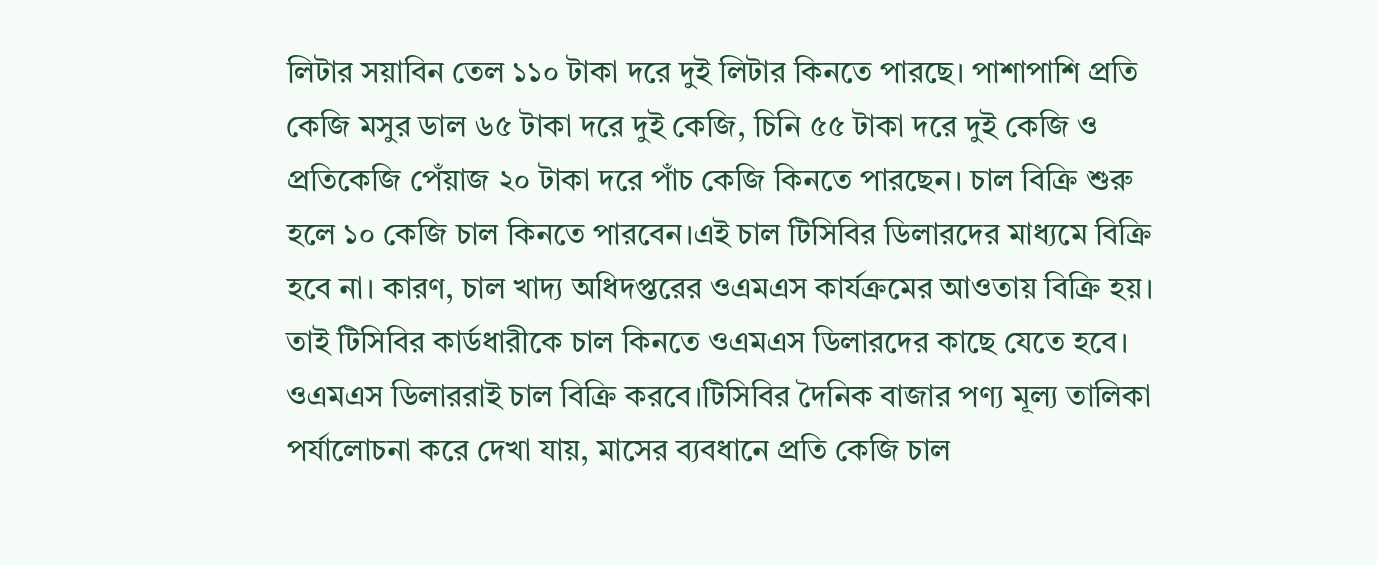লিটার সয়াবিন তেল ১১০ টাকা দরে দুই লিটার কিনতে পারছে। পাশাপাশি প্রতি কেজি মসুর ডাল ৬৫ টাকা দরে দুই কেজি, চিনি ৫৫ টাকা দরে দুই কেজি ও প্রতিকেজি পেঁয়াজ ২০ টাকা দরে পাঁচ কেজি কিনতে পারছেন। চাল বিক্রি শুরু
হলে ১০ কেজি চাল কিনতে পারবেন।এই চাল টিসিবির ডিলারদের মাধ্যমে বিক্রি হবে না। কারণ, চাল খাদ্য অধিদপ্তরের ওএমএস কার্যক্রমের আওতায় বিক্রি হয়। তাই টিসিবির কার্ডধারীকে চাল কিনতে ওএমএস ডিলারদের কাছে যেতে হবে। ওএমএস ডিলাররাই চাল বিক্রি করবে।টিসিবির দৈনিক বাজার পণ্য মূল্য তালিকা পর্যালোচনা করে দেখা যায়, মাসের ব্যবধানে প্রতি কেজি চাল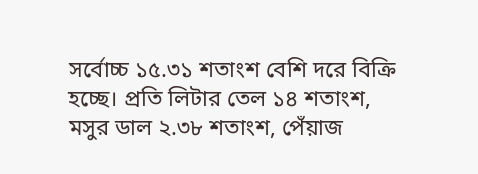সর্বোচ্চ ১৫.৩১ শতাংশ বেশি দরে বিক্রি হচ্ছে। প্রতি লিটার তেল ১৪ শতাংশ, মসুর ডাল ২.৩৮ শতাংশ, পেঁয়াজ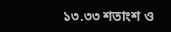১৩.৩৩ শতাংশ ও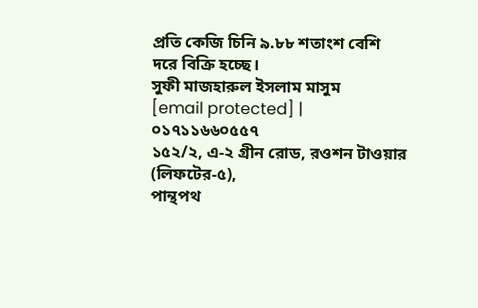প্রতি কেজি চিনি ৯.৮৮ শতাংশ বেশি দরে বিক্রি হচ্ছে।
সুফী মাজহারুল ইসলাম মাসুম
[email protected] | ০১৭১১৬৬০৫৫৭
১৫২/২, এ-২ গ্রীন রোড, রওশন টাওয়ার (লিফটের-৫),
পান্থপথ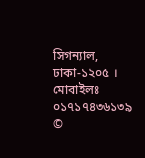সিগন্যাল, ঢাকা-১২০৫ । মোবাইলঃ ০১৭১৭৪৩৬১৩৯
©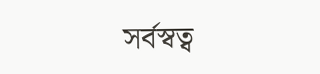সর্বস্বত্ব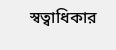স্বত্বাধিকার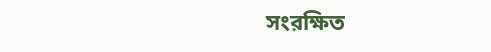সংরক্ষিত